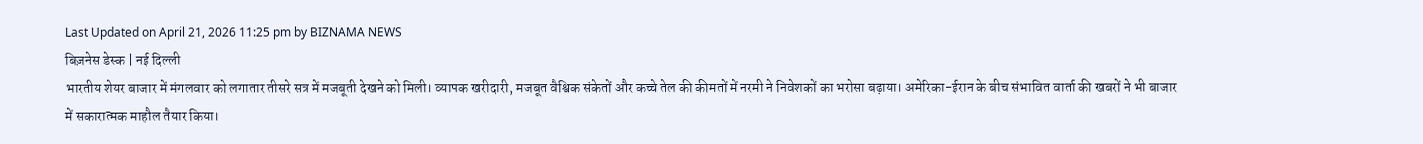Last Updated on April 21, 2026 11:25 pm by BIZNAMA NEWS
बिज़नेस डेस्क | नई दिल्ली
भारतीय शेयर बाजार में मंगलवार को लगातार तीसरे सत्र में मजबूती देखने को मिली। व्यापक खरीदारी, मजबूत वैश्विक संकेतों और कच्चे तेल की कीमतों में नरमी ने निवेशकों का भरोसा बढ़ाया। अमेरिका-ईरान के बीच संभावित वार्ता की खबरों ने भी बाजार में सकारात्मक माहौल तैयार किया।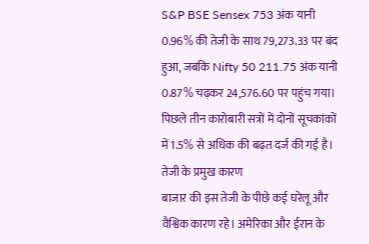S&P BSE Sensex 753 अंक यानी 0.96% की तेजी के साथ 79,273.33 पर बंद हुआ, जबकि Nifty 50 211.75 अंक यानी 0.87% चढ़कर 24,576.60 पर पहुंच गया। पिछले तीन कारोबारी सत्रों में दोनों सूचकांकों में 1.5% से अधिक की बढ़त दर्ज की गई है।
तेजी के प्रमुख कारण
बाजार की इस तेजी के पीछे कई घरेलू और वैश्विक कारण रहे। अमेरिका और ईरान के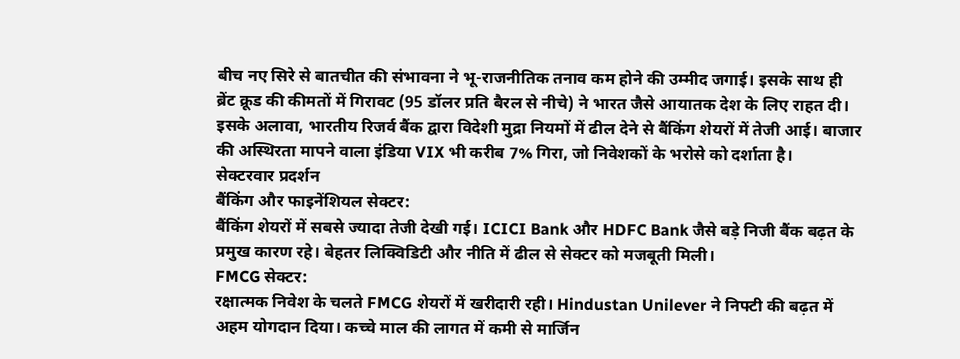बीच नए सिरे से बातचीत की संभावना ने भू-राजनीतिक तनाव कम होने की उम्मीद जगाई। इसके साथ ही ब्रेंट क्रूड की कीमतों में गिरावट (95 डॉलर प्रति बैरल से नीचे) ने भारत जैसे आयातक देश के लिए राहत दी।
इसके अलावा, भारतीय रिजर्व बैंक द्वारा विदेशी मुद्रा नियमों में ढील देने से बैंकिंग शेयरों में तेजी आई। बाजार की अस्थिरता मापने वाला इंडिया VIX भी करीब 7% गिरा, जो निवेशकों के भरोसे को दर्शाता है।
सेक्टरवार प्रदर्शन
बैंकिंग और फाइनेंशियल सेक्टर:
बैंकिंग शेयरों में सबसे ज्यादा तेजी देखी गई। ICICI Bank और HDFC Bank जैसे बड़े निजी बैंक बढ़त के प्रमुख कारण रहे। बेहतर लिक्विडिटी और नीति में ढील से सेक्टर को मजबूती मिली।
FMCG सेक्टर:
रक्षात्मक निवेश के चलते FMCG शेयरों में खरीदारी रही। Hindustan Unilever ने निफ्टी की बढ़त में अहम योगदान दिया। कच्चे माल की लागत में कमी से मार्जिन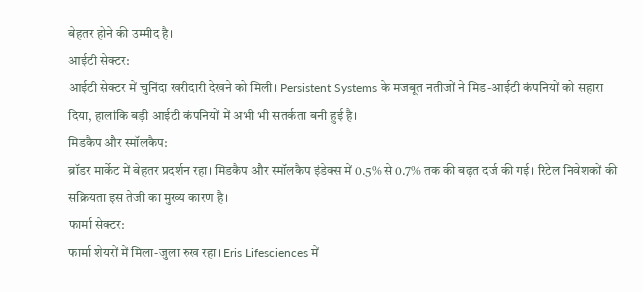बेहतर होने की उम्मीद है।
आईटी सेक्टर:
आईटी सेक्टर में चुनिंदा खरीदारी देखने को मिली। Persistent Systems के मजबूत नतीजों ने मिड-आईटी कंपनियों को सहारा दिया, हालांकि बड़ी आईटी कंपनियों में अभी भी सतर्कता बनी हुई है।
मिडकैप और स्मॉलकैप:
ब्रॉडर मार्केट में बेहतर प्रदर्शन रहा। मिडकैप और स्मॉलकैप इंडेक्स में 0.5% से 0.7% तक की बढ़त दर्ज की गई। रिटेल निवेशकों की सक्रियता इस तेजी का मुख्य कारण है।
फार्मा सेक्टर:
फार्मा शेयरों में मिला-जुला रुख रहा। Eris Lifesciences में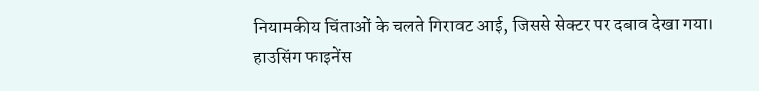नियामकीय चिंताओं के चलते गिरावट आई, जिससे सेक्टर पर दबाव देखा गया।
हाउसिंग फाइनेंस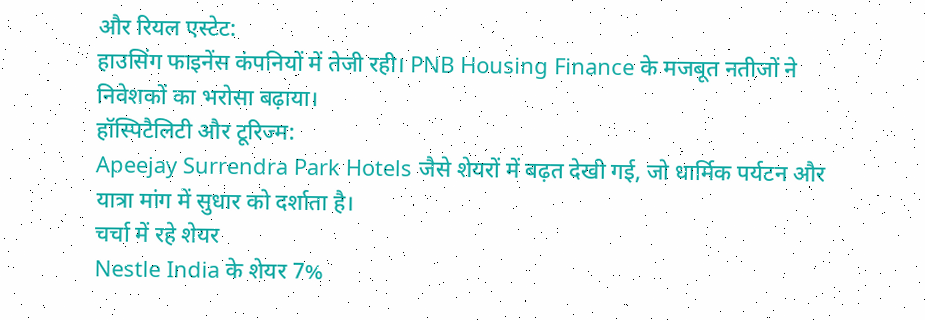और रियल एस्टेट:
हाउसिंग फाइनेंस कंपनियों में तेजी रही। PNB Housing Finance के मजबूत नतीजों ने निवेशकों का भरोसा बढ़ाया।
हॉस्पिटैलिटी और टूरिज्म:
Apeejay Surrendra Park Hotels जैसे शेयरों में बढ़त देखी गई, जो धार्मिक पर्यटन और यात्रा मांग में सुधार को दर्शाता है।
चर्चा में रहे शेयर
Nestle India के शेयर 7%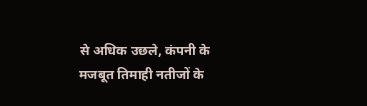से अधिक उछले, कंपनी के मजबूत तिमाही नतीजों के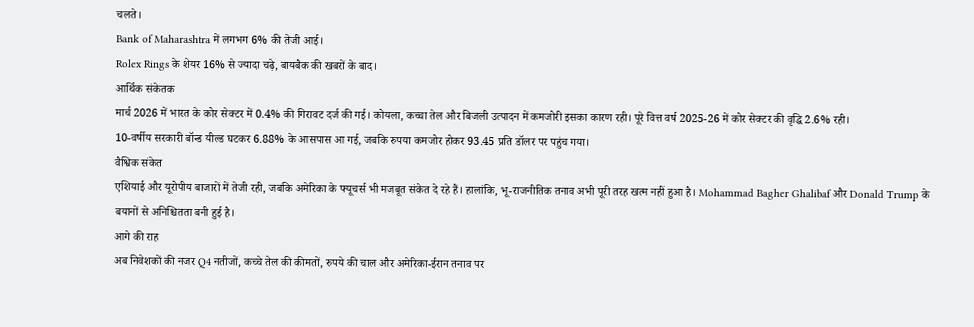चलते।
Bank of Maharashtra में लगभग 6% की तेजी आई।
Rolex Rings के शेयर 16% से ज्यादा चढ़े, बायबैक की खबरों के बाद।
आर्थिक संकेतक
मार्च 2026 में भारत के कोर सेक्टर में 0.4% की गिरावट दर्ज की गई। कोयला, कच्चा तेल और बिजली उत्पादन में कमजोरी इसका कारण रही। पूरे वित्त वर्ष 2025-26 में कोर सेक्टर की वृद्धि 2.6% रही।
10-वर्षीय सरकारी बॉन्ड यील्ड घटकर 6.88% के आसपास आ गई, जबकि रुपया कमजोर होकर 93.45 प्रति डॉलर पर पहुंच गया।
वैश्विक संकेत
एशियाई और यूरोपीय बाजारों में तेजी रही, जबकि अमेरिका के फ्यूचर्स भी मजबूत संकेत दे रहे हैं। हालांकि, भू-राजनीतिक तनाव अभी पूरी तरह खत्म नहीं हुआ है। Mohammad Bagher Ghalibaf और Donald Trump के बयानों से अनिश्चितता बनी हुई है।
आगे की राह
अब निवेशकों की नजर Q4 नतीजों, कच्चे तेल की कीमतों, रुपये की चाल और अमेरिका-ईरान तनाव पर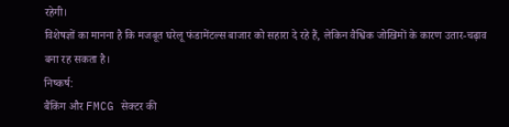रहेगी।
विशेषज्ञों का मानना है कि मजबूत घरेलू फंडामेंटल्स बाजार को सहारा दे रहे हैं, लेकिन वैश्विक जोखिमों के कारण उतार-चढ़ाव बना रह सकता है।
निष्कर्ष:
बैंकिंग और FMCG सेक्टर की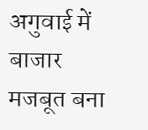अगुवाई में बाजार मजबूत बना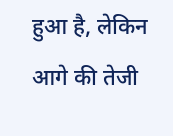हुआ है, लेकिन आगे की तेजी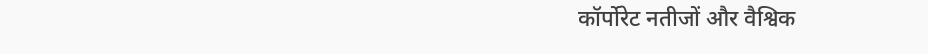कॉर्पोरेट नतीजों और वैश्विक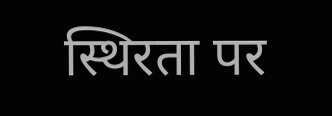स्थिरता पर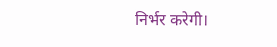निर्भर करेगी।